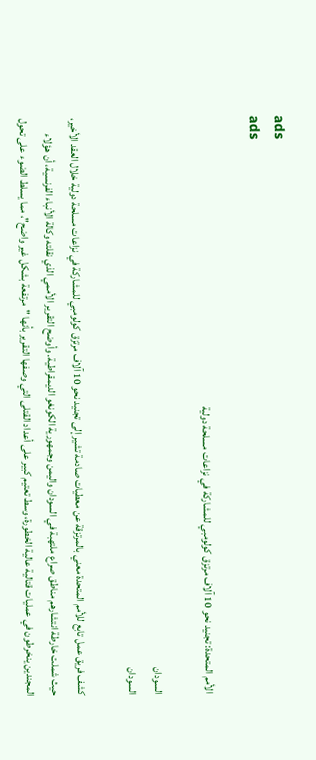ads
ads

الأمم المتحدة: تجنيد نحو 10 آلاف مرتزق كولومبي للمشاركة في نزاعات مسلحة دولية

السودان
السودان

كشف فريق عمل تابع للأمم المتحدة معني بالمرتزقة عن معطيات صادمة تشير إلى تجنيد نحو 10 آلاف مرتزق كولومبي للمشاركة في نزاعات مسلحة دولية خلال العقد الأخير، حيث شملت خارطة انتشارهم مناطق صراع ملتهبة في السودان واليمن وجمهورية الكونغو الديمقراطية. وأوضح التقرير الأممي الذي نقلته وكالة الأنباء الفرنسية، أن هؤلاء المجندين ينخرطون في عمليات قتالية عالية الخطورة، وسط تعتيم كبير على أعداد القتلى التي وصفها التقرير بأنها "مرتفعة بشكل غير واضح"، مما يسلط الضوء على تحول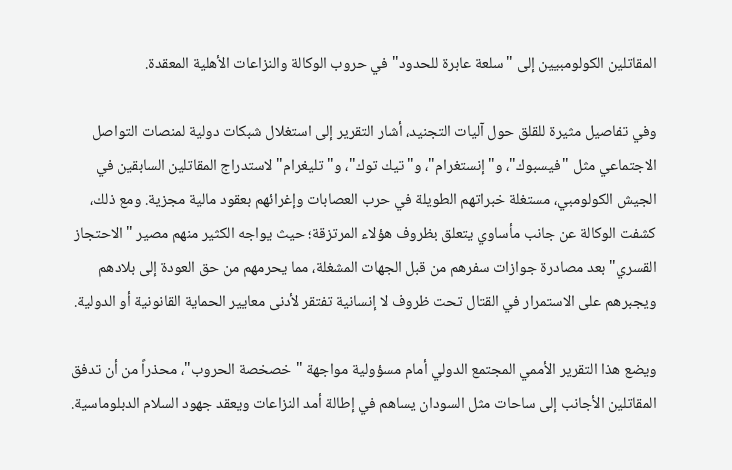المقاتلين الكولومبيين إلى "سلعة عابرة للحدود" في حروب الوكالة والنزاعات الأهلية المعقدة.

وفي تفاصيل مثيرة للقلق حول آليات التجنيد، أشار التقرير إلى استغلال شبكات دولية لمنصات التواصل الاجتماعي مثل "فيسبوك"، و"إنستغرام"، و"تيك توك"، و"تليغرام" لاستدراج المقاتلين السابقين في الجيش الكولومبي، مستغلة خبراتهم الطويلة في حرب العصابات وإغرائهم بعقود مالية مجزية. ومع ذلك، كشفت الوكالة عن جانب مأساوي يتعلق بظروف هؤلاء المرتزقة؛ حيث يواجه الكثير منهم مصير "الاحتجاز القسري" بعد مصادرة جوازات سفرهم من قبل الجهات المشغلة، مما يحرمهم من حق العودة إلى بلادهم ويجبرهم على الاستمرار في القتال تحت ظروف لا إنسانية تفتقر لأدنى معايير الحماية القانونية أو الدولية.

ويضع هذا التقرير الأممي المجتمع الدولي أمام مسؤولية مواجهة "خصخصة الحروب"، محذراً من أن تدفق المقاتلين الأجانب إلى ساحات مثل السودان يساهم في إطالة أمد النزاعات ويعقد جهود السلام الدبلوماسية.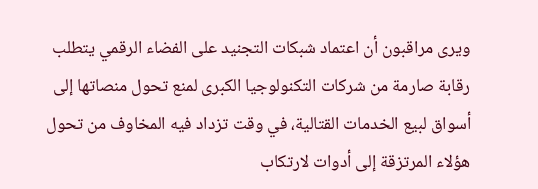ويرى مراقبون أن اعتماد شبكات التجنيد على الفضاء الرقمي يتطلب رقابة صارمة من شركات التكنولوجيا الكبرى لمنع تحول منصاتها إلى أسواق لبيع الخدمات القتالية، في وقت تزداد فيه المخاوف من تحول هؤلاء المرتزقة إلى أدوات لارتكاب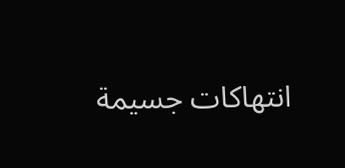انتهاكات جسيمة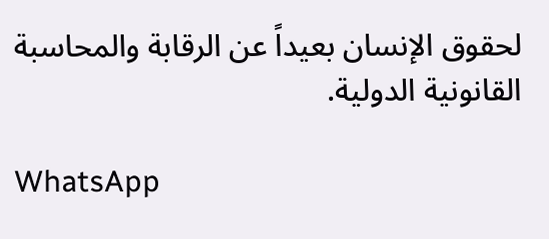لحقوق الإنسان بعيداً عن الرقابة والمحاسبة القانونية الدولية.

WhatsApp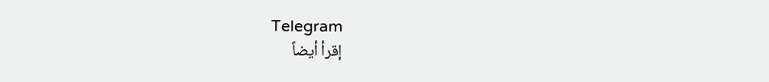Telegram
إقرأ أيضاً